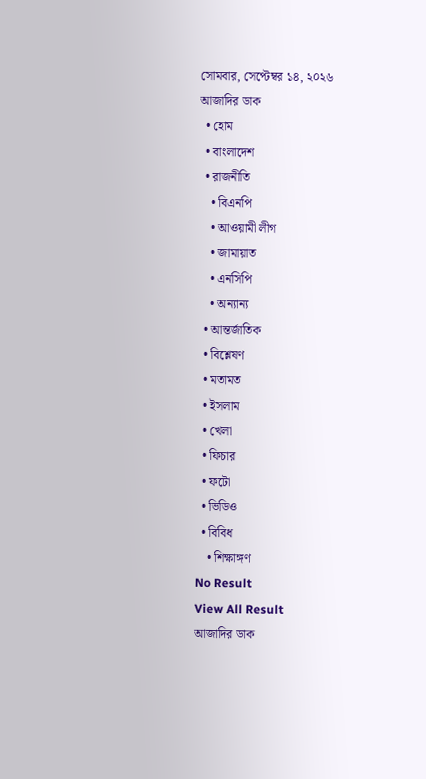সোমবার, সেপ্টেম্বর ১৪, ২০২৬
আজাদির ডাক
  • হোম
  • বাংলাদেশ
  • রাজনীতি
    • বিএনপি
    • আওয়ামী লীগ
    • জামায়াত
    • এনসিপি
    • অন্যান্য
  • আন্তর্জাতিক
  • বিশ্লেষণ
  • মতামত
  • ইসলাম
  • খেলা
  • ফিচার
  • ফটো
  • ভিডিও
  • বিবিধ
    • শিক্ষাঙ্গণ
No Result
View All Result
আজাদির ডাক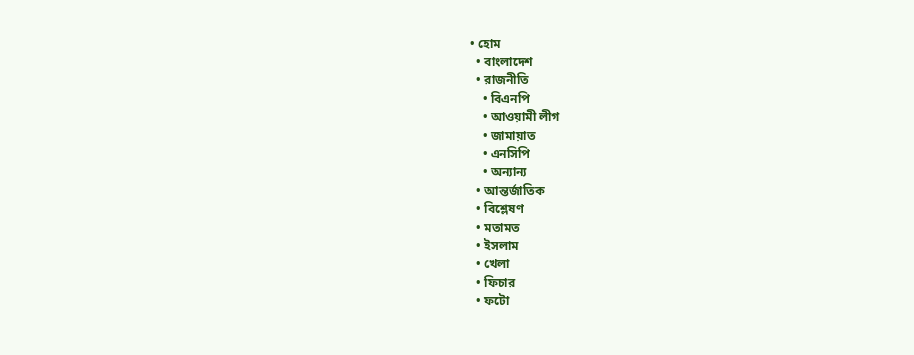• হোম
  • বাংলাদেশ
  • রাজনীতি
    • বিএনপি
    • আওয়ামী লীগ
    • জামায়াত
    • এনসিপি
    • অন্যান্য
  • আন্তর্জাতিক
  • বিশ্লেষণ
  • মতামত
  • ইসলাম
  • খেলা
  • ফিচার
  • ফটো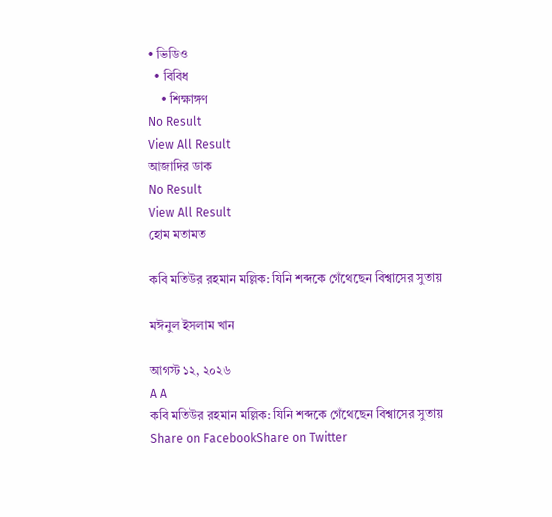• ভিডিও
  • বিবিধ
    • শিক্ষাঙ্গণ
No Result
View All Result
আজাদির ডাক
No Result
View All Result
হোম মতামত

কবি মতিউর রহমান মল্লিক: যিনি শব্দকে গেঁথেছেন বিশ্বাসের সুতায়

মঈনুল ইসলাম খান

আগস্ট ১২, ২০২৬
A A
কবি মতিউর রহমান মল্লিক: যিনি শব্দকে গেঁথেছেন বিশ্বাসের সুতায়
Share on FacebookShare on Twitter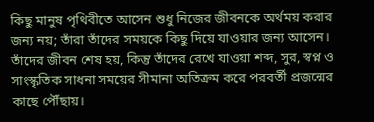কিছু মানুষ পৃথিবীতে আসেন শুধু নিজের জীবনকে অর্থময় করার জন্য নয়; তাঁরা তাঁদের সময়কে কিছু দিয়ে যাওয়ার জন্য আসেন। তাঁদের জীবন শেষ হয়, কিন্তু তাঁদের রেখে যাওয়া শব্দ, সুর, স্বপ্ন ও সাংস্কৃতিক সাধনা সময়ের সীমানা অতিক্রম করে পরবর্তী প্রজন্মের কাছে পৌঁছায়।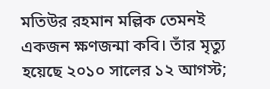মতিউর রহমান মল্লিক তেমনই একজন ক্ষণজন্মা কবি। তাঁর মৃত্যু হয়েছে ২০১০ সালের ১২ আগস্ট;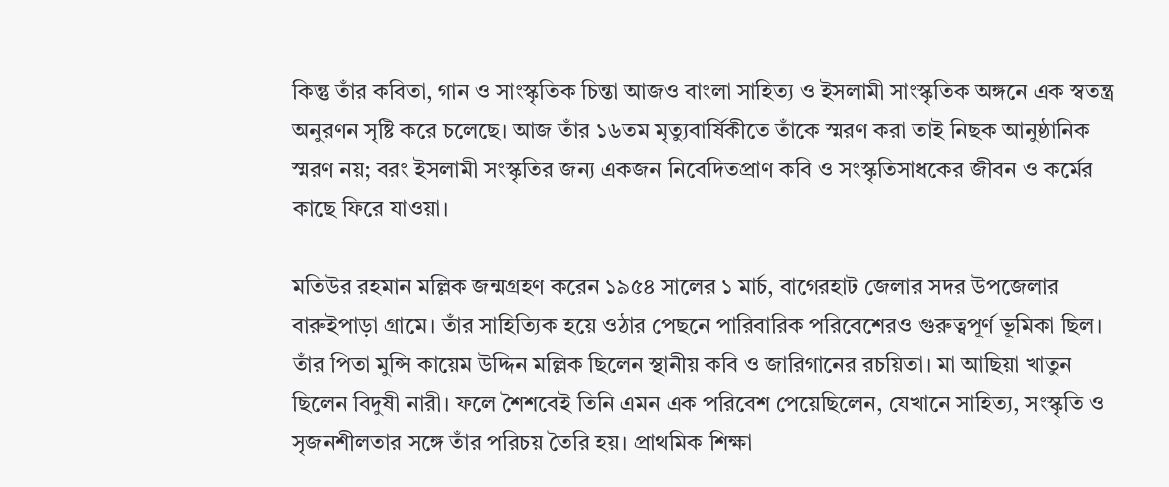কিন্তু তাঁর কবিতা, গান ও সাংস্কৃতিক চিন্তা আজও বাংলা সাহিত্য ও ইসলামী সাংস্কৃতিক অঙ্গনে এক স্বতন্ত্র অনুরণন সৃষ্টি করে চলেছে। আজ তাঁর ১৬তম মৃত্যুবার্ষিকীতে তাঁকে স্মরণ করা তাই নিছক আনুষ্ঠানিক স্মরণ নয়; বরং ইসলামী সংস্কৃতির জন্য একজন নিবেদিতপ্রাণ কবি ও সংস্কৃতিসাধকের জীবন ও কর্মের কাছে ফিরে যাওয়া।

মতিউর রহমান মল্লিক জন্মগ্রহণ করেন ১৯৫৪ সালের ১ মার্চ, বাগেরহাট জেলার সদর উপজেলার বারুইপাড়া গ্রামে। তাঁর সাহিত্যিক হয়ে ওঠার পেছনে পারিবারিক পরিবেশেরও গুরুত্বপূর্ণ ভূমিকা ছিল। তাঁর পিতা মুন্সি কায়েম উদ্দিন মল্লিক ছিলেন স্থানীয় কবি ও জারিগানের রচয়িতা। মা আছিয়া খাতুন ছিলেন বিদুষী নারী। ফলে শৈশবেই তিনি এমন এক পরিবেশ পেয়েছিলেন, যেখানে সাহিত্য, সংস্কৃতি ও সৃজনশীলতার সঙ্গে তাঁর পরিচয় তৈরি হয়। প্রাথমিক শিক্ষা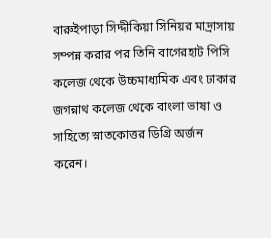বারুইপাড়া সিদ্দীকিয়া সিনিয়র মাদ্রাসায় সম্পন্ন করার পর তিনি বাগেরহাট পিসি কলেজ থেকে উচ্চমাধ্যমিক এবং ঢাকার জগন্নাথ কলেজ থেকে বাংলা ভাষা ও সাহিত্যে স্নাতকোত্তর ডিগ্রি অর্জন করেন।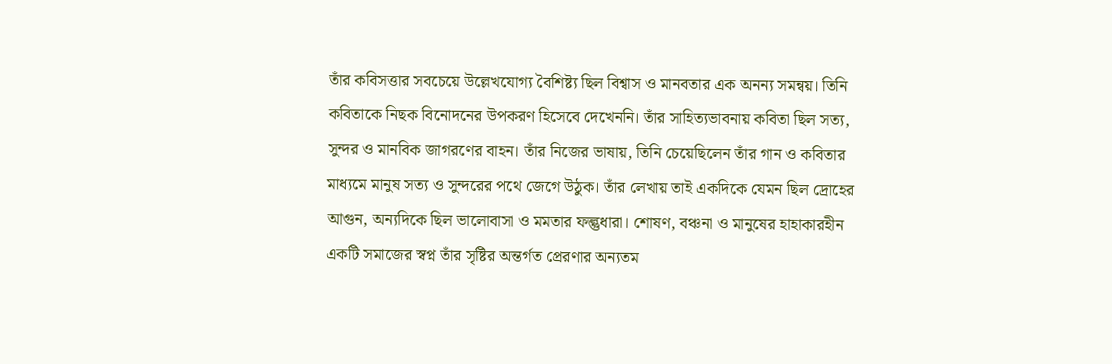তাঁর কবিসত্তার সবচেয়ে উল্লেখযোগ্য বৈশিষ্ট্য ছিল বিশ্বাস ও মানবতার এক অনন্য সমন্বয়। তিনি কবিতাকে নিছক বিনোদনের উপকরণ হিসেবে দেখেননি। তাঁর সাহিত্যভাবনায় কবিতা ছিল সত্য, সুন্দর ও মানবিক জাগরণের বাহন। তাঁর নিজের ভাষায়, তিনি চেয়েছিলেন তাঁর গান ও কবিতার মাধ্যমে মানুষ সত্য ও সুন্দরের পথে জেগে উঠুক। তাঁর লেখায় তাই একদিকে যেমন ছিল দ্রোহের আগুন, অন্যদিকে ছিল ভালোবাসা ও মমতার ফল্গুধারা। শোষণ, বঞ্চনা ও মানুষের হাহাকারহীন একটি সমাজের স্বপ্ন তাঁর সৃষ্টির অন্তর্গত প্রেরণার অন্যতম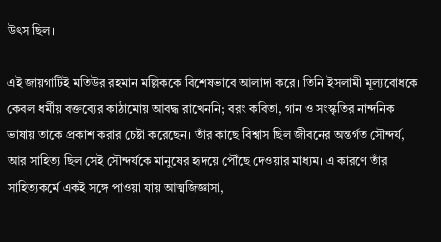উৎস ছিল।

এই জায়গাটিই মতিউর রহমান মল্লিককে বিশেষভাবে আলাদা করে। তিনি ইসলামী মূল্যবোধকে কেবল ধর্মীয় বক্তব্যের কাঠামোয় আবদ্ধ রাখেননি; বরং কবিতা, গান ও সংস্কৃতির নান্দনিক ভাষায় তাকে প্রকাশ করার চেষ্টা করেছেন। তাঁর কাছে বিশ্বাস ছিল জীবনের অন্তর্গত সৌন্দর্য, আর সাহিত্য ছিল সেই সৌন্দর্যকে মানুষের হৃদয়ে পৌঁছে দেওয়ার মাধ্যম। এ কারণে তাঁর সাহিত্যকর্মে একই সঙ্গে পাওয়া যায় আত্মজিজ্ঞাসা,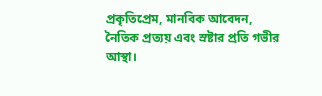প্রকৃতিপ্রেম, মানবিক আবেদন, নৈতিক প্রত্যয় এবং স্রষ্টার প্রতি গভীর আস্থা।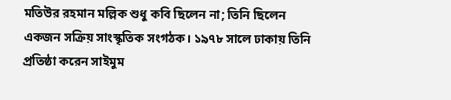মতিউর রহমান মল্লিক শুধু কবি ছিলেন না; তিনি ছিলেন একজন সক্রিয় সাংস্কৃতিক সংগঠক। ১৯৭৮ সালে ঢাকায় তিনি প্রতিষ্ঠা করেন সাইমুম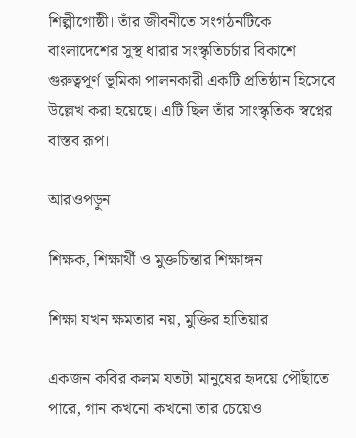শিল্পীগোষ্ঠী। তাঁর জীবনীতে সংগঠনটিকে বাংলাদেশের সুস্থ ধারার সংস্কৃতিচর্চার বিকাশে গুরুত্বপূর্ণ ভূমিকা পালনকারী একটি প্রতিষ্ঠান হিসেবে উল্লেখ করা হয়েছে। এটি ছিল তাঁর সাংস্কৃতিক স্বপ্নের বাস্তব রূপ।

আরওপড়ুন

শিক্ষক, শিক্ষার্থী ও মুক্তচিন্তার শিক্ষাঙ্গন

শিক্ষা যখন ক্ষমতার নয়, মুক্তির হাতিয়ার

একজন কবির কলম যতটা মানুষের হৃদয়ে পৌঁছাতে পারে, গান কখনো কখনো তার চেয়েও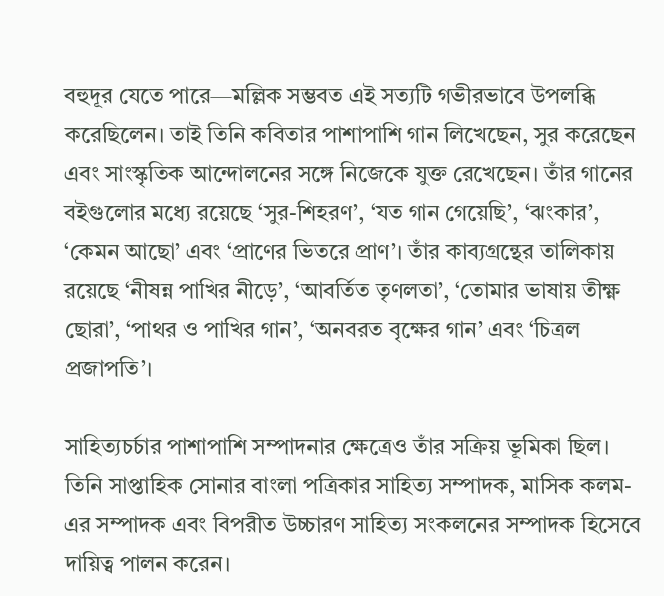বহুদূর যেতে পারে—মল্লিক সম্ভবত এই সত্যটি গভীরভাবে উপলব্ধি করেছিলেন। তাই তিনি কবিতার পাশাপাশি গান লিখেছেন, সুর করেছেন এবং সাংস্কৃতিক আন্দোলনের সঙ্গে নিজেকে যুক্ত রেখেছেন। তাঁর গানের বইগুলোর মধ্যে রয়েছে ‘সুর-শিহরণ’, ‘যত গান গেয়েছি’, ‘ঝংকার’, ‘কেমন আছো’ এবং ‘প্রাণের ভিতরে প্রাণ’। তাঁর কাব্যগ্রন্থের তালিকায় রয়েছে ‘নীষন্ন পাখির নীড়ে’, ‘আবর্তিত তৃণলতা’, ‘তোমার ভাষায় তীক্ষ্ণ ছোরা’, ‘পাথর ও পাখির গান’, ‘অনবরত বৃক্ষের গান’ এবং ‘চিত্রল প্রজাপতি’।

সাহিত্যচর্চার পাশাপাশি সম্পাদনার ক্ষেত্রেও তাঁর সক্রিয় ভূমিকা ছিল। তিনি সাপ্তাহিক সোনার বাংলা পত্রিকার সাহিত্য সম্পাদক, মাসিক কলম-এর সম্পাদক এবং বিপরীত উচ্চারণ সাহিত্য সংকলনের সম্পাদক হিসেবে দায়িত্ব পালন করেন।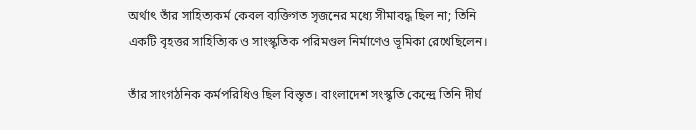অর্থাৎ তাঁর সাহিত্যকর্ম কেবল ব্যক্তিগত সৃজনের মধ্যে সীমাবদ্ধ ছিল না; তিনি একটি বৃহত্তর সাহিত্যিক ও সাংস্কৃতিক পরিমণ্ডল নির্মাণেও ভূমিকা রেখেছিলেন।

তাঁর সাংগঠনিক কর্মপরিধিও ছিল বিস্তৃত। বাংলাদেশ সংস্কৃতি কেন্দ্রে তিনি দীর্ঘ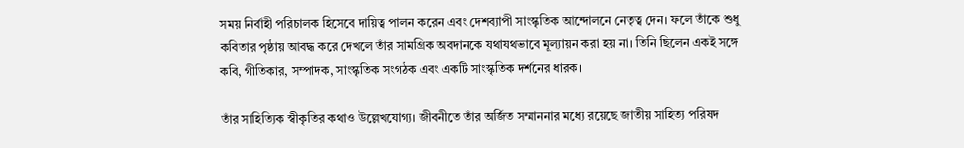সময় নির্বাহী পরিচালক হিসেবে দায়িত্ব পালন করেন এবং দেশব্যাপী সাংস্কৃতিক আন্দোলনে নেতৃত্ব দেন। ফলে তাঁকে শুধু কবিতার পৃষ্ঠায় আবদ্ধ করে দেখলে তাঁর সামগ্রিক অবদানকে যথাযথভাবে মূল্যায়ন করা হয় না। তিনি ছিলেন একই সঙ্গে কবি, গীতিকার, সম্পাদক, সাংস্কৃতিক সংগঠক এবং একটি সাংস্কৃতিক দর্শনের ধারক।

তাঁর সাহিত্যিক স্বীকৃতির কথাও উল্লেখযোগ্য। জীবনীতে তাঁর অর্জিত সম্মাননার মধ্যে রয়েছে জাতীয় সাহিত্য পরিষদ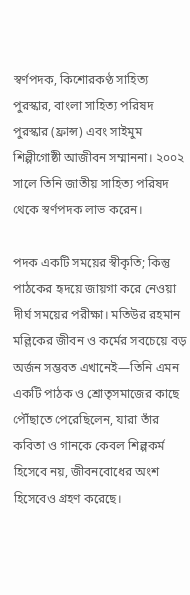স্বর্ণপদক, কিশোরকণ্ঠ সাহিত্য পুরস্কার, বাংলা সাহিত্য পরিষদ পুরস্কার (ফ্রান্স) এবং সাইমুম শিল্পীগোষ্ঠী আজীবন সম্মাননা। ২০০২ সালে তিনি জাতীয় সাহিত্য পরিষদ থেকে স্বর্ণপদক লাভ করেন।

পদক একটি সময়ের স্বীকৃতি; কিন্তু পাঠকের হৃদয়ে জায়গা করে নেওয়া দীর্ঘ সময়ের পরীক্ষা। মতিউর রহমান মল্লিকের জীবন ও কর্মের সবচেয়ে বড় অর্জন সম্ভবত এখানেই—তিনি এমন একটি পাঠক ও শ্রোতৃসমাজের কাছে পৌঁছাতে পেরেছিলেন, যারা তাঁর কবিতা ও গানকে কেবল শিল্পকর্ম হিসেবে নয়, জীবনবোধের অংশ হিসেবেও গ্রহণ করেছে।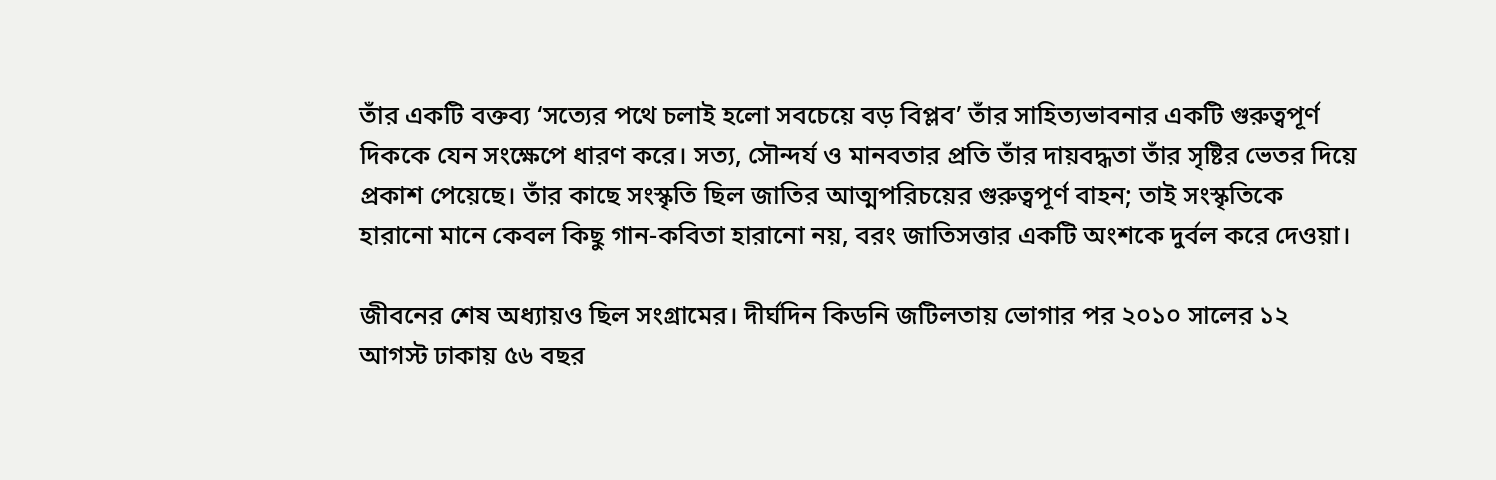তাঁর একটি বক্তব্য ‘সত্যের পথে চলাই হলো সবচেয়ে বড় বিপ্লব’ তাঁর সাহিত্যভাবনার একটি গুরুত্বপূর্ণ দিককে যেন সংক্ষেপে ধারণ করে। সত্য, সৌন্দর্য ও মানবতার প্রতি তাঁর দায়বদ্ধতা তাঁর সৃষ্টির ভেতর দিয়ে প্রকাশ পেয়েছে। তাঁর কাছে সংস্কৃতি ছিল জাতির আত্মপরিচয়ের গুরুত্বপূর্ণ বাহন; তাই সংস্কৃতিকে হারানো মানে কেবল কিছু গান-কবিতা হারানো নয়, বরং জাতিসত্তার একটি অংশকে দুর্বল করে দেওয়া।

জীবনের শেষ অধ্যায়ও ছিল সংগ্রামের। দীর্ঘদিন কিডনি জটিলতায় ভোগার পর ২০১০ সালের ১২ আগস্ট ঢাকায় ৫৬ বছর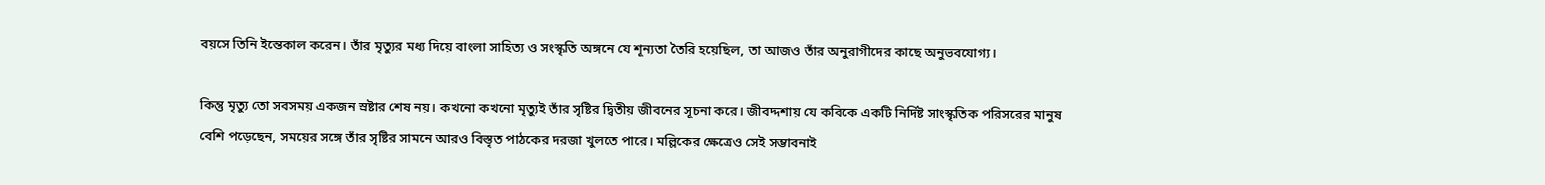বয়সে তিনি ইন্তেকাল করেন। তাঁর মৃত্যুর মধ্য দিয়ে বাংলা সাহিত্য ও সংস্কৃতি অঙ্গনে যে শূন্যতা তৈরি হয়েছিল, তা আজও তাঁর অনুরাগীদের কাছে অনুভবযোগ্য।

কিন্তু মৃত্যু তো সবসময় একজন স্রষ্টার শেষ নয়। কখনো কখনো মৃত্যুই তাঁর সৃষ্টির দ্বিতীয় জীবনের সূচনা করে। জীবদ্দশায় যে কবিকে একটি নির্দিষ্ট সাংস্কৃতিক পরিসরের মানুষ বেশি পড়েছেন, সময়ের সঙ্গে তাঁর সৃষ্টির সামনে আরও বিস্তৃত পাঠকের দরজা খুলতে পারে। মল্লিকের ক্ষেত্রেও সেই সম্ভাবনাই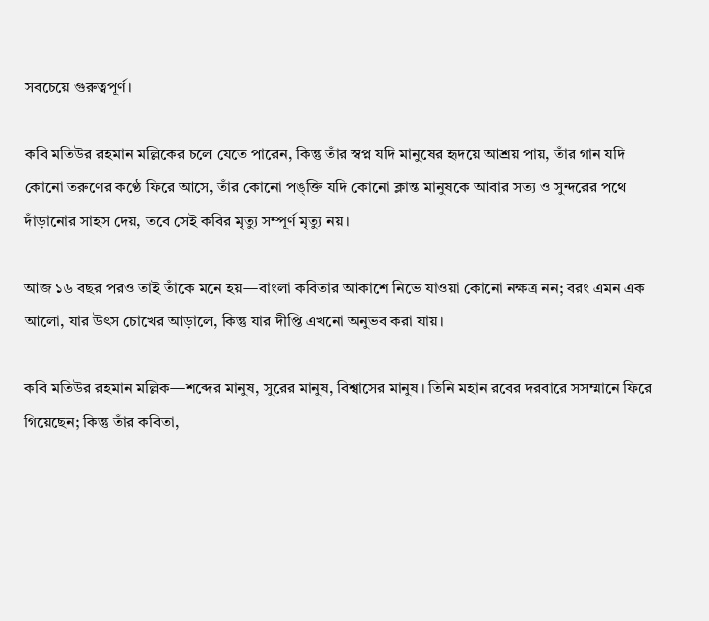সবচেয়ে গুরুত্বপূর্ণ।

কবি মতিউর রহমান মল্লিকের চলে যেতে পারেন, কিন্তু তাঁর স্বপ্ন যদি মানুষের হৃদয়ে আশ্রয় পায়, তাঁর গান যদি কোনো তরুণের কণ্ঠে ফিরে আসে, তাঁর কোনো পঙ্‌ক্তি যদি কোনো ক্লান্ত মানুষকে আবার সত্য ও সুন্দরের পথে দাঁড়ানোর সাহস দেয়, তবে সেই কবির মৃত্যু সম্পূর্ণ মৃত্যু নয়।

আজ ১৬ বছর পরও তাই তাঁকে মনে হয়—বাংলা কবিতার আকাশে নিভে যাওয়া কোনো নক্ষত্র নন; বরং এমন এক আলো, যার উৎস চোখের আড়ালে, কিন্তু যার দীপ্তি এখনো অনুভব করা যায়।

কবি মতিউর রহমান মল্লিক—শব্দের মানুষ, সুরের মানুষ, বিশ্বাসের মানুষ। তিনি মহান রবের দরবারে সসম্মানে ফিরে গিয়েছেন; কিন্তু তাঁর কবিতা,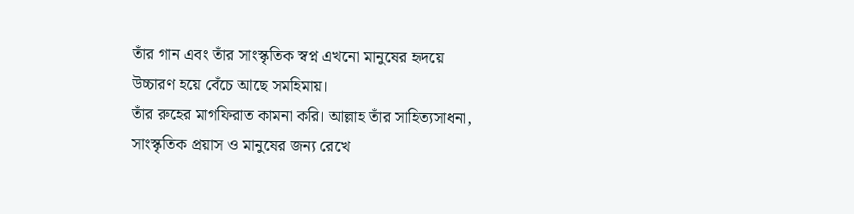তাঁর গান এবং তাঁর সাংস্কৃতিক স্বপ্ন এখনো মানুষের হৃদয়ে উচ্চারণ হয়ে বেঁচে আছে সমহিমায়।
তাঁর রুহের মাগফিরাত কামনা করি। আল্লাহ তাঁর সাহিত্যসাধনা, সাংস্কৃতিক প্রয়াস ও মানুষের জন্য রেখে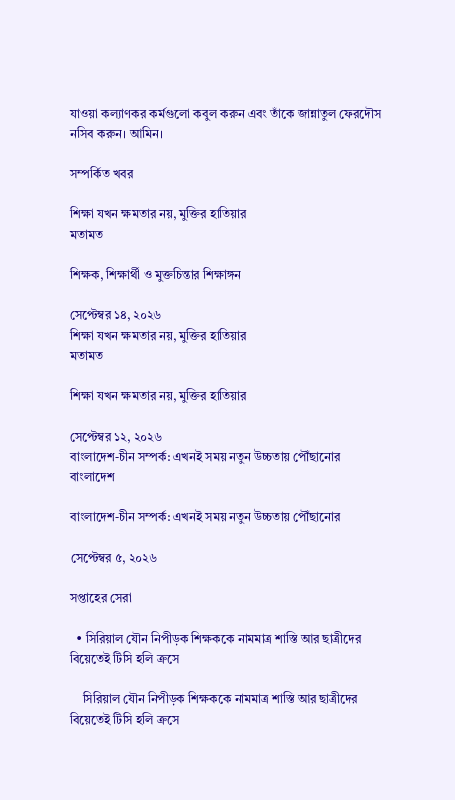যাওয়া কল্যাণকর কর্মগুলো কবুল করুন এবং তাঁকে জান্নাতুল ফেরদৌস নসিব করুন। আমিন।

সম্পর্কিত খবর

শিক্ষা যখন ক্ষমতার নয়, মুক্তির হাতিয়ার
মতামত

শিক্ষক, শিক্ষার্থী ও মুক্তচিন্তার শিক্ষাঙ্গন

সেপ্টেম্বর ১৪, ২০২৬
শিক্ষা যখন ক্ষমতার নয়, মুক্তির হাতিয়ার
মতামত

শিক্ষা যখন ক্ষমতার নয়, মুক্তির হাতিয়ার

সেপ্টেম্বর ১২, ২০২৬
বাংলাদেশ-চীন সম্পর্ক: এখনই সময় নতুন উচ্চতায় পৌঁছানোর
বাংলাদেশ

বাংলাদেশ-চীন সম্পর্ক: এখনই সময় নতুন উচ্চতায় পৌঁছানোর

সেপ্টেম্বর ৫, ২০২৬

সপ্তাহের সেরা

  • সিরিয়াল যৌন নিপীড়ক শিক্ষককে নামমাত্র শাস্তি আর ছাত্রীদের বিয়েতেই টিসি হলি ক্রসে

    সিরিয়াল যৌন নিপীড়ক শিক্ষককে নামমাত্র শাস্তি আর ছাত্রীদের বিয়েতেই টিসি হলি ক্রসে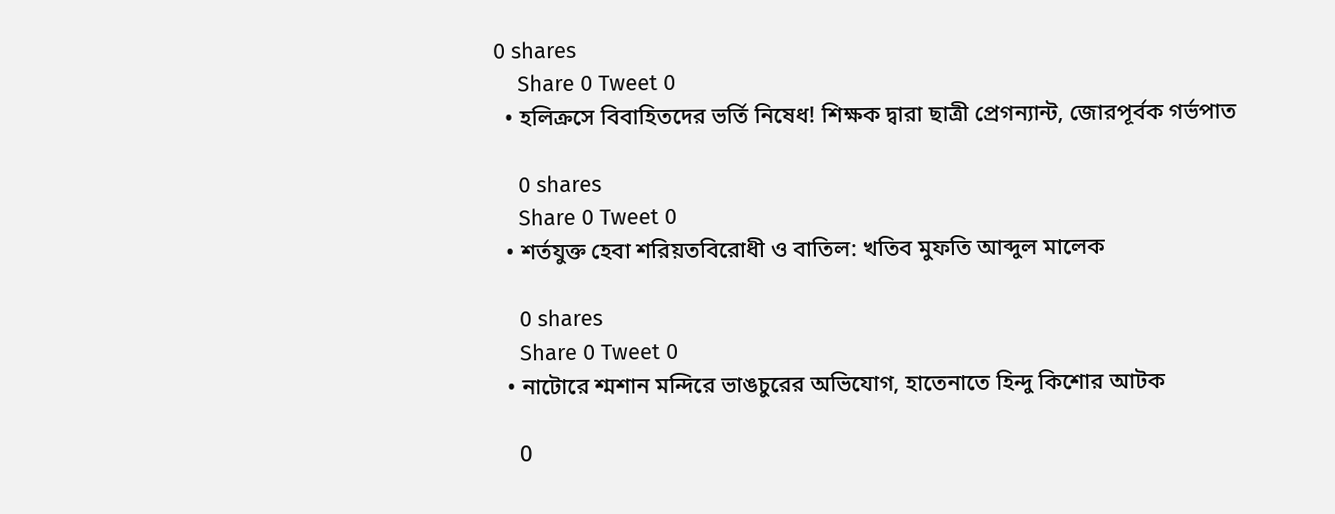0 shares
    Share 0 Tweet 0
  • হলিক্রসে বিবাহিতদের ভর্তি নিষেধ! শিক্ষক দ্বারা ছাত্রী প্রেগন্যান্ট, জোরপূর্বক গর্ভপাত

    0 shares
    Share 0 Tweet 0
  • শর্তযুক্ত হেবা শরিয়তবিরোধী ও বাতিল: খতিব মুফতি আব্দুল মালেক

    0 shares
    Share 0 Tweet 0
  • নাটোরে শ্মশান মন্দিরে ভাঙচুরের অভিযোগ, হাতেনাতে হিন্দু কিশোর আটক

    0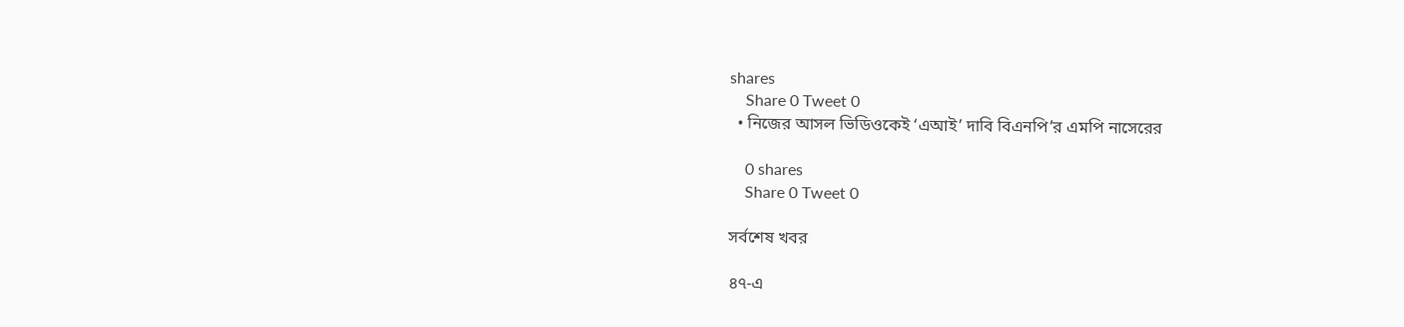shares
    Share 0 Tweet 0
  • নিজের আসল ভিডিওকেই ‘এআই’ দাবি বিএনপি’র এমপি নাসেরের

    0 shares
    Share 0 Tweet 0

সর্বশেষ খবর

৪৭-এ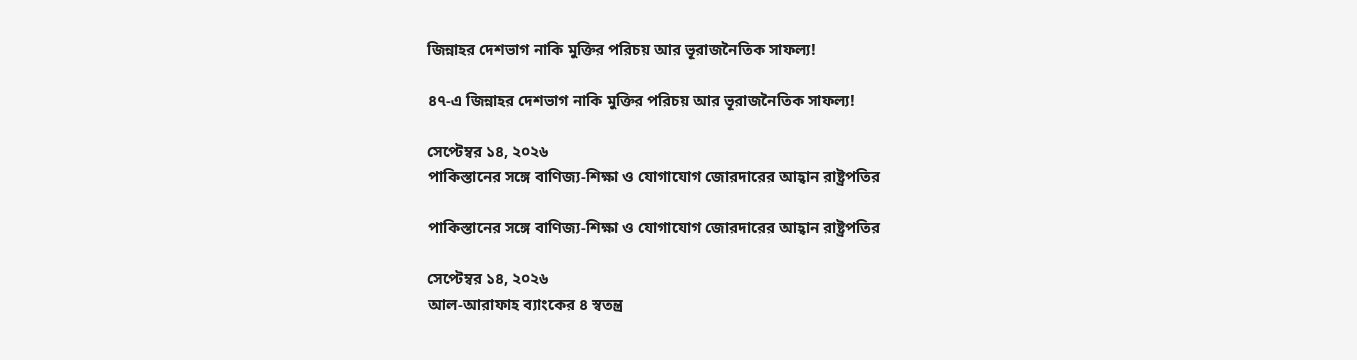জিন্নাহর দেশভাগ নাকি মুক্তির পরিচয় আর ভূরাজনৈতিক সাফল্য!

৪৭-এ জিন্নাহর দেশভাগ নাকি মুক্তির পরিচয় আর ভূরাজনৈতিক সাফল্য!

সেপ্টেম্বর ১৪, ২০২৬
পাকিস্তানের সঙ্গে বাণিজ্য-শিক্ষা ও যোগাযোগ জোরদারের আহ্বান রাষ্ট্রপতির

পাকিস্তানের সঙ্গে বাণিজ্য-শিক্ষা ও যোগাযোগ জোরদারের আহ্বান রাষ্ট্রপতির

সেপ্টেম্বর ১৪, ২০২৬
আল-আরাফাহ ব্যাংকের ৪ স্বতন্ত্র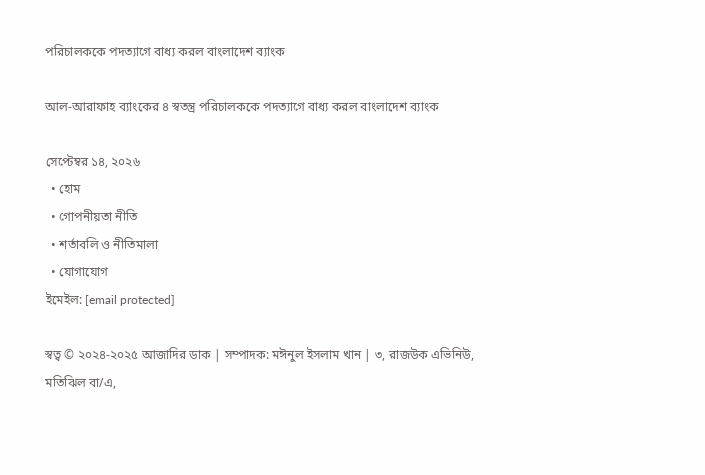পরিচালককে পদত্যাগে বাধ্য করল বাংলাদেশ ব্যাংক

আল-আরাফাহ ব্যাংকের ৪ স্বতন্ত্র পরিচালককে পদত্যাগে বাধ্য করল বাংলাদেশ ব্যাংক

সেপ্টেম্বর ১৪, ২০২৬
  • হোম
  • গোপনীয়তা নীতি
  • শর্তাবলি ও নীতিমালা
  • যোগাযোগ
ইমেইল: [email protected]

স্বত্ব © ২০২৪-২০২৫ আজাদির ডাক | সম্পাদক: মঈনুল ইসলাম খান | ৩, রাজউক এভিনিউ, মতিঝিল বা/এ,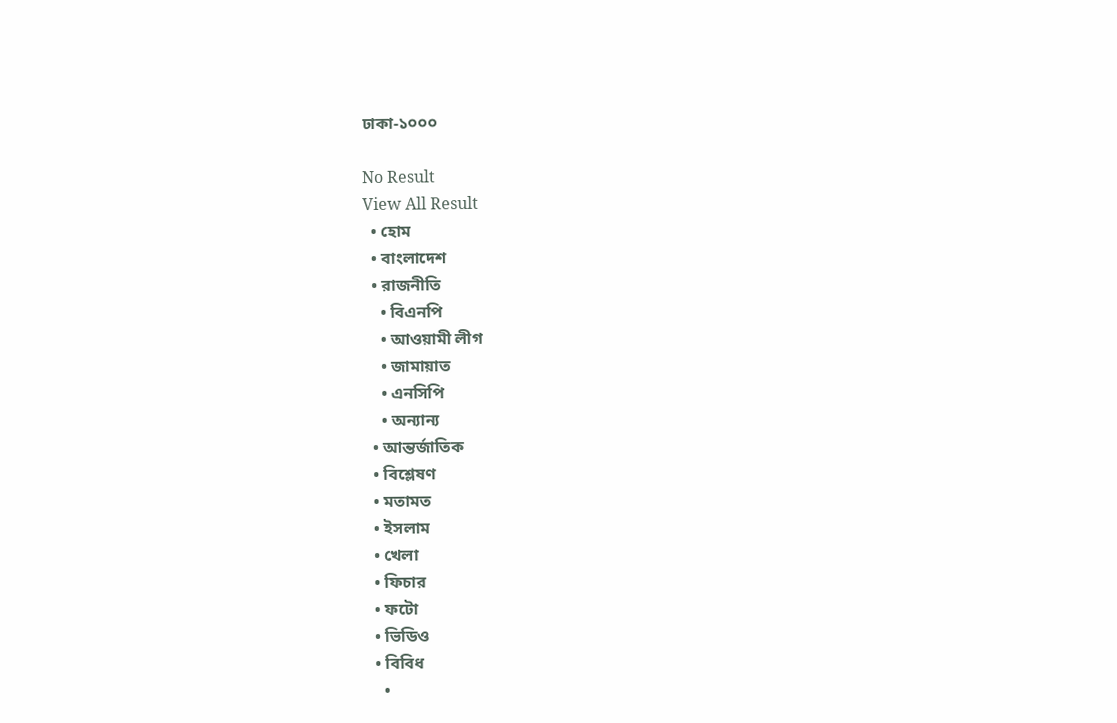ঢাকা-১০০০

No Result
View All Result
  • হোম
  • বাংলাদেশ
  • রাজনীতি
    • বিএনপি
    • আওয়ামী লীগ
    • জামায়াত
    • এনসিপি
    • অন্যান্য
  • আন্তর্জাতিক
  • বিশ্লেষণ
  • মতামত
  • ইসলাম
  • খেলা
  • ফিচার
  • ফটো
  • ভিডিও
  • বিবিধ
    •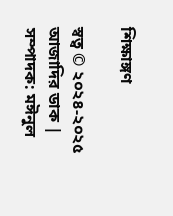শিক্ষাঙ্গণ

স্বত্ব © ২০২৪-২০২৫ আজাদির ডাক | সম্পাদক: মঈনুল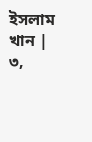ইসলাম খান | ৩,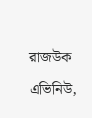রাজউক এভিনিউ,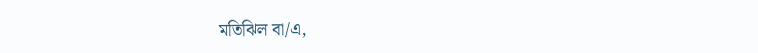মতিঝিল বা/এ,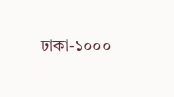ঢাকা-১০০০